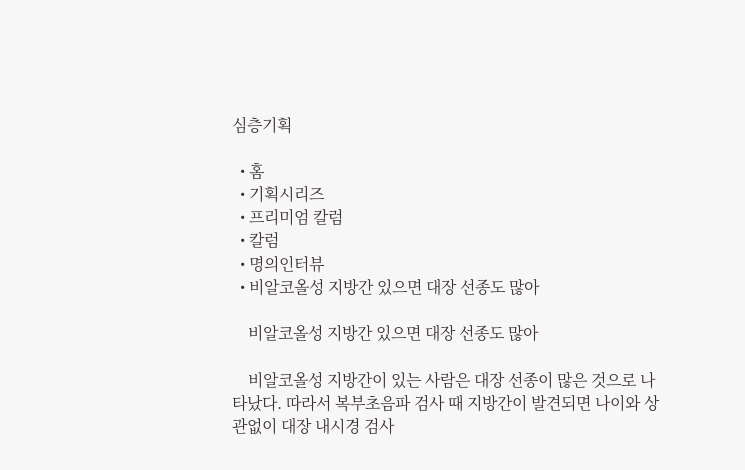심층기획

  • 홈
  • 기획시리즈
  • 프리미엄 칼럼
  • 칼럼
  • 명의인터뷰
  • 비알코올성 지방간 있으면 대장 선종도 많아

    비알코올성 지방간 있으면 대장 선종도 많아

    비알코올성 지방간이 있는 사람은 대장 선종이 많은 것으로 나타났다. 따라서 복부초음파 검사 때 지방간이 발견되면 나이와 상관없이 대장 내시경 검사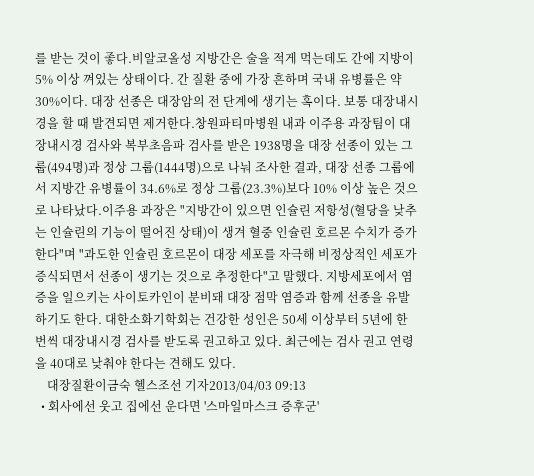를 받는 것이 좋다.비알코올성 지방간은 술을 적게 먹는데도 간에 지방이 5% 이상 껴있는 상태이다. 간 질환 중에 가장 흔하며 국내 유병률은 약 30%이다. 대장 선종은 대장암의 전 단계에 생기는 혹이다. 보통 대장내시경을 할 때 발견되면 제거한다.창원파티마병원 내과 이주용 과장팀이 대장내시경 검사와 복부초음파 검사를 받은 1938명을 대장 선종이 있는 그룹(494명)과 정상 그룹(1444명)으로 나눠 조사한 결과, 대장 선종 그룹에서 지방간 유병률이 34.6%로 정상 그룹(23.3%)보다 10% 이상 높은 것으로 나타났다.이주용 과장은 "지방간이 있으면 인슐린 저항성(혈당을 낮추는 인슐린의 기능이 떨어진 상태)이 생겨 혈중 인슐린 호르몬 수치가 증가한다"며 "과도한 인슐린 호르몬이 대장 세포를 자극해 비정상적인 세포가 증식되면서 선종이 생기는 것으로 추정한다"고 말했다. 지방세포에서 염증을 일으키는 사이토카인이 분비돼 대장 점막 염증과 함께 선종을 유발하기도 한다. 대한소화기학회는 건강한 성인은 50세 이상부터 5년에 한 번씩 대장내시경 검사를 받도록 권고하고 있다. 최근에는 검사 권고 연령을 40대로 낮춰야 한다는 견해도 있다.
    대장질환이금숙 헬스조선 기자2013/04/03 09:13
  • 회사에선 웃고 집에선 운다면 '스마일마스크 증후군'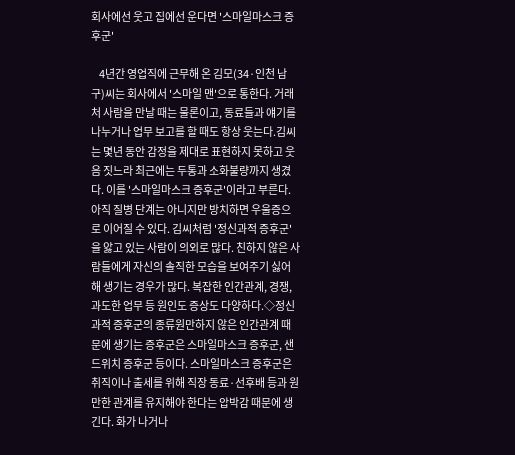회사에선 웃고 집에선 운다면 '스마일마스크 증후군'

    4년간 영업직에 근무해 온 김모(34·인천 남구)씨는 회사에서 '스마일 맨'으로 통한다. 거래처 사람을 만날 때는 물론이고, 동료들과 얘기를 나누거나 업무 보고를 할 때도 항상 웃는다.김씨는 몇년 동안 감정을 제대로 표현하지 못하고 웃음 짓느라 최근에는 두통과 소화불량까지 생겼다. 이를 '스마일마스크 증후군'이라고 부른다. 아직 질병 단계는 아니지만 방치하면 우울증으로 이어질 수 있다. 김씨처럼 '정신과적 증후군'을 앓고 있는 사람이 의외로 많다. 친하지 않은 사람들에게 자신의 솔직한 모습을 보여주기 싫어해 생기는 경우가 많다. 복잡한 인간관계, 경쟁, 과도한 업무 등 원인도 증상도 다양하다.◇정신과적 증후군의 종류원만하지 않은 인간관계 때문에 생기는 증후군은 스마일마스크 증후군, 샌드위치 증후군 등이다. 스마일마스크 증후군은 취직이나 출세를 위해 직장 동료·선후배 등과 원만한 관계를 유지해야 한다는 압박감 때문에 생긴다. 화가 나거나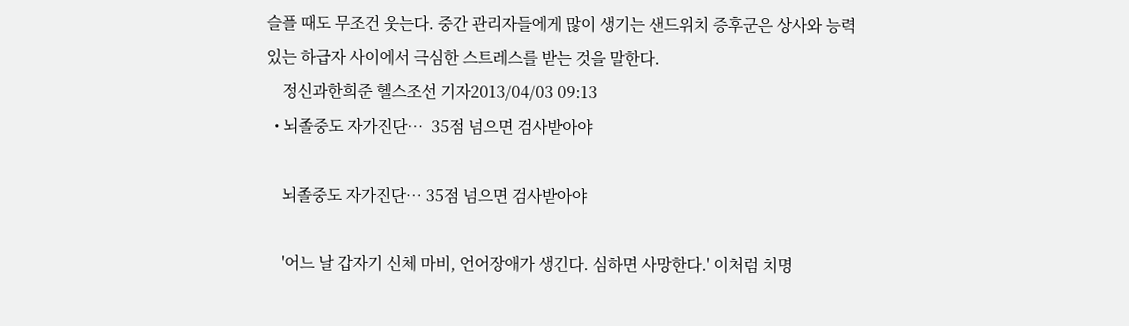슬플 때도 무조건 웃는다. 중간 관리자들에게 많이 생기는 샌드위치 증후군은 상사와 능력 있는 하급자 사이에서 극심한 스트레스를 받는 것을 말한다.
    정신과한희준 헬스조선 기자2013/04/03 09:13
  • 뇌졸중도 자가진단…  35점 넘으면 검사받아야

    뇌졸중도 자가진단… 35점 넘으면 검사받아야

    '어느 날 갑자기 신체 마비, 언어장애가 생긴다. 심하면 사망한다.' 이처럼 치명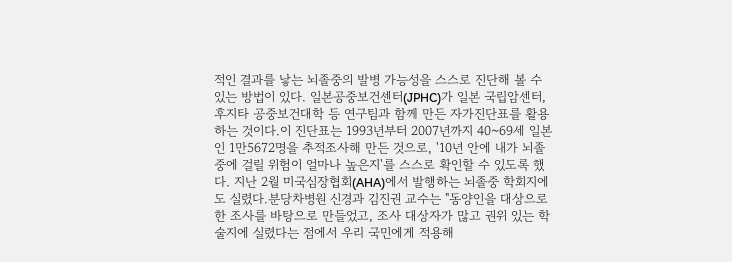적인 결과를 낳는 뇌졸중의 발병 가능성을 스스로 진단해 볼 수 있는 방법이 있다. 일본공중보건센터(JPHC)가 일본 국립암센터, 후지타 공중보건대학 등 연구팀과 함께 만든 자가진단표를 활용하는 것이다.이 진단표는 1993년부터 2007년까지 40~69세 일본인 1만5672명을 추적조사해 만든 것으로, '10년 안에 내가 뇌졸중에 걸릴 위험이 얼마나 높은지'를 스스로 확인할 수 있도록 했다. 지난 2월 미국심장협회(AHA)에서 발행하는 뇌졸중 학회지에도 실렸다.분당차병원 신경과 김진권 교수는 "동양인을 대상으로 한 조사를 바탕으로 만들었고, 조사 대상자가 많고 권위 있는 학술지에 실렸다는 점에서 우리 국민에게 적용해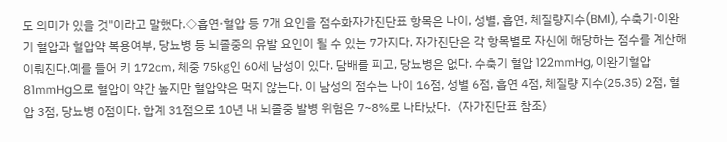도 의미가 있을 것"이라고 말했다.◇흡연·혈압 등 7개 요인을 점수화자가진단표 항목은 나이, 성별, 흡연, 체질량지수(BMI), 수축기·이완기 혈압과 혈압약 복용여부, 당뇨병 등 뇌졸중의 유발 요인이 될 수 있는 7가지다. 자가진단은 각 항목별로 자신에 해당하는 점수를 계산해 이뤄진다.예를 들어 키 172㎝, 체중 75㎏인 60세 남성이 있다. 담배를 피고, 당뇨병은 없다. 수축기 혈압 122㎜Hg, 이완기혈압 81㎜Hg으로 혈압이 약간 높지만 혈압약은 먹지 않는다. 이 남성의 점수는 나이 16점, 성별 6점, 흡연 4점, 체질량 지수(25.35) 2점, 혈압 3점, 당뇨병 0점이다. 합계 31점으로 10년 내 뇌졸중 발병 위험은 7~8%로 나타났다.〈자가진단표 참조〉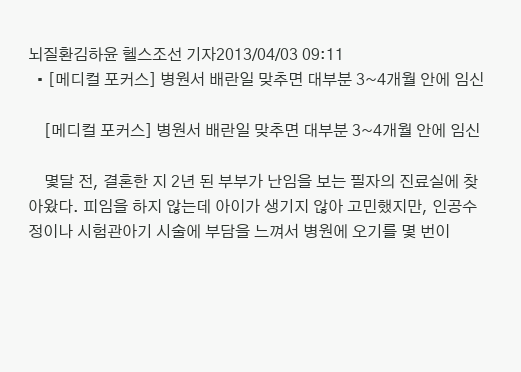뇌질환김하윤 헬스조선 기자2013/04/03 09:11
  • [메디컬 포커스] 병원서 배란일 맞추면 대부분 3~4개월 안에 임신

    [메디컬 포커스] 병원서 배란일 맞추면 대부분 3~4개월 안에 임신

    몇달 전, 결혼한 지 2년 된 부부가 난임을 보는 필자의 진료실에 찾아왔다. 피임을 하지 않는데 아이가 생기지 않아 고민했지만, 인공수정이나 시험관아기 시술에 부담을 느껴서 병원에 오기를 몇 번이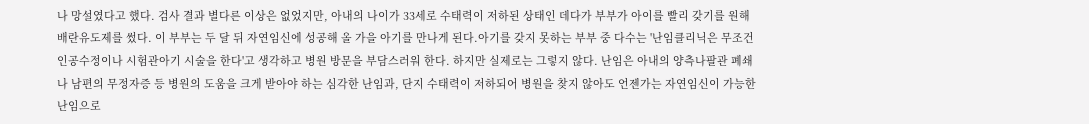나 망설였다고 했다. 검사 결과 별다른 이상은 없었지만, 아내의 나이가 33세로 수태력이 저하된 상태인 데다가 부부가 아이를 빨리 갖기를 원해 배란유도제를 썼다. 이 부부는 두 달 뒤 자연임신에 성공해 올 가을 아기를 만나게 된다.아기를 갖지 못하는 부부 중 다수는 '난임클리닉은 무조건 인공수정이나 시험관아기 시술을 한다'고 생각하고 병원 방문을 부담스러워 한다. 하지만 실제로는 그렇지 않다. 난임은 아내의 양측나팔관 폐쇄나 남편의 무정자증 등 병원의 도움을 크게 받아야 하는 심각한 난임과, 단지 수태력이 저하되어 병원을 찾지 않아도 언젠가는 자연임신이 가능한 난임으로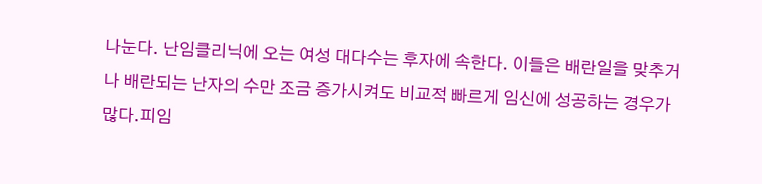나눈다. 난임클리닉에 오는 여성 대다수는 후자에 속한다. 이들은 배란일을 맞추거나 배란되는 난자의 수만 조금 증가시켜도 비교적 빠르게 임신에 성공하는 경우가 많다.피임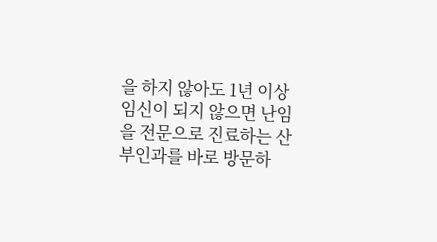을 하지 않아도 1년 이상 임신이 되지 않으면 난임을 전문으로 진료하는 산부인과를 바로 방문하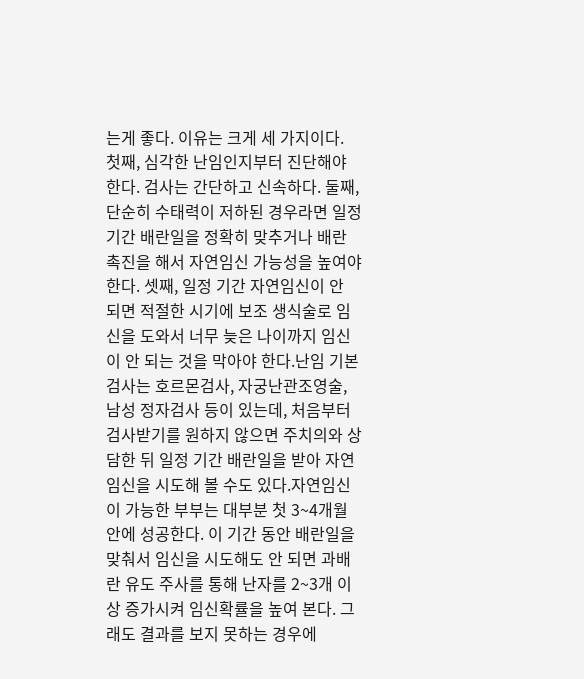는게 좋다. 이유는 크게 세 가지이다. 첫째, 심각한 난임인지부터 진단해야 한다. 검사는 간단하고 신속하다. 둘째, 단순히 수태력이 저하된 경우라면 일정기간 배란일을 정확히 맞추거나 배란 촉진을 해서 자연임신 가능성을 높여야 한다. 셋째, 일정 기간 자연임신이 안 되면 적절한 시기에 보조 생식술로 임신을 도와서 너무 늦은 나이까지 임신이 안 되는 것을 막아야 한다.난임 기본검사는 호르몬검사, 자궁난관조영술, 남성 정자검사 등이 있는데, 처음부터 검사받기를 원하지 않으면 주치의와 상담한 뒤 일정 기간 배란일을 받아 자연임신을 시도해 볼 수도 있다.자연임신이 가능한 부부는 대부분 첫 3~4개월 안에 성공한다. 이 기간 동안 배란일을 맞춰서 임신을 시도해도 안 되면 과배란 유도 주사를 통해 난자를 2~3개 이상 증가시켜 임신확률을 높여 본다. 그래도 결과를 보지 못하는 경우에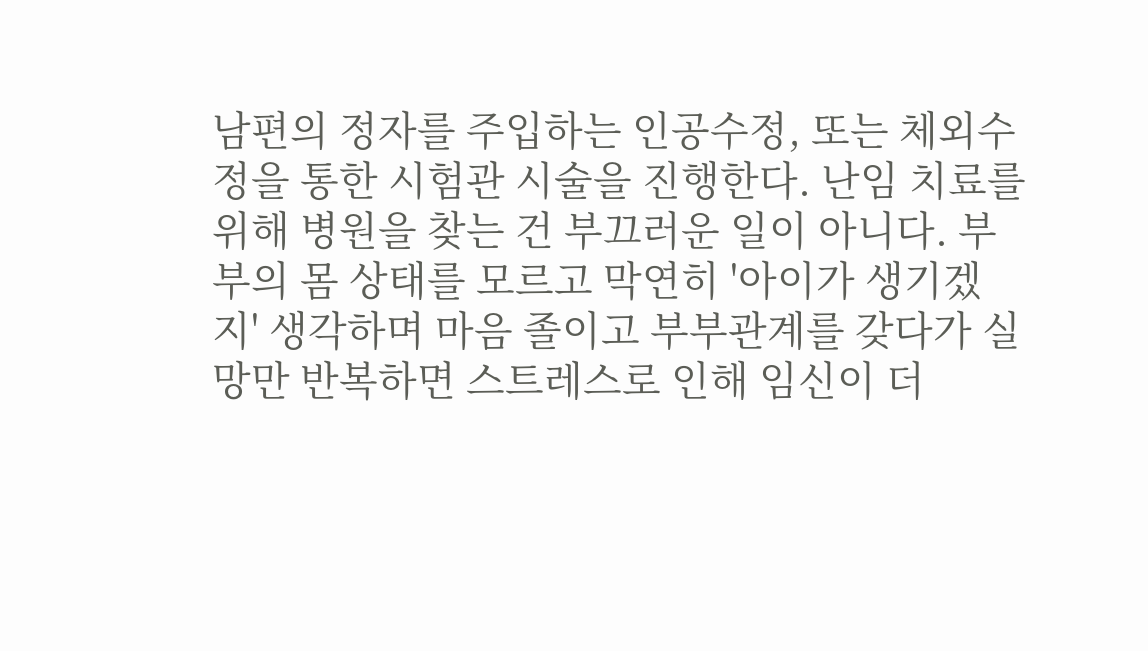남편의 정자를 주입하는 인공수정, 또는 체외수정을 통한 시험관 시술을 진행한다. 난임 치료를 위해 병원을 찾는 건 부끄러운 일이 아니다. 부부의 몸 상태를 모르고 막연히 '아이가 생기겠지' 생각하며 마음 졸이고 부부관계를 갖다가 실망만 반복하면 스트레스로 인해 임신이 더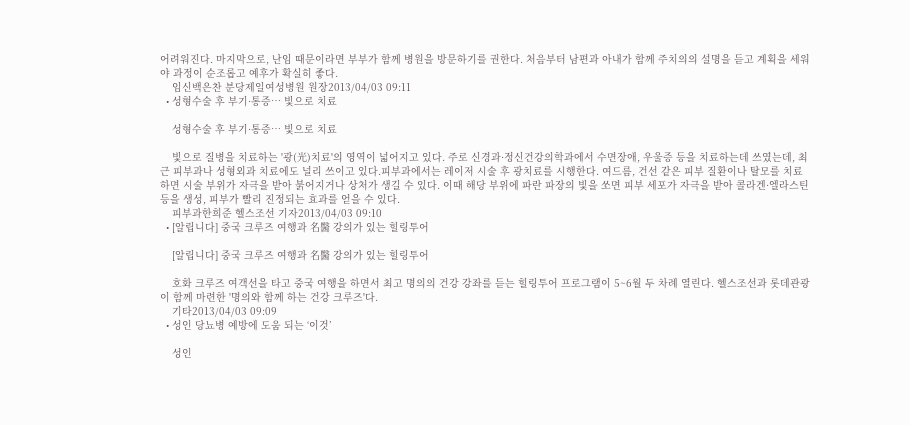어려워진다. 마지막으로, 난임 때문이라면 부부가 함께 병원을 방문하기를 권한다. 처음부터 남편과 아내가 함께 주치의의 설명을 듣고 계획을 세워야 과정이 순조롭고 예후가 확실히 좋다.
    임신백은찬 분당제일여성병원 원장2013/04/03 09:11
  • 성형수술 후 부기·통증… 빛으로 치료

    성형수술 후 부기·통증… 빛으로 치료

    빛으로 질병을 치료하는 '광(光)치료'의 영역이 넓어지고 있다. 주로 신경과·정신건강의학과에서 수면장애, 우울증 등을 치료하는데 쓰였는데, 최근 피부과나 성형외과 치료에도 널리 쓰이고 있다.피부과에서는 레이저 시술 후 광치료를 시행한다. 여드름, 건선 같은 피부 질환이나 탈모를 치료하면 시술 부위가 자극을 받아 붉어지거나 상처가 생길 수 있다. 이때 해당 부위에 파란 파장의 빛을 쏘면 피부 세포가 자극을 받아 콜라겐·엘라스틴 등을 생성, 피부가 빨리 진정되는 효과를 얻을 수 있다.
    피부과한희준 헬스조선 기자2013/04/03 09:10
  • [알립니다] 중국 크루즈 여행과 名醫 강의가 있는 힐링투어

    [알립니다] 중국 크루즈 여행과 名醫 강의가 있는 힐링투어

    호화 크루즈 여객선을 타고 중국 여행을 하면서 최고 명의의 건강 강좌를 듣는 힐링투어 프로그램이 5~6월 두 차례 열린다. 헬스조선과 롯데관광이 함께 마련한 '명의와 함께 하는 건강 크루즈'다.
    기타2013/04/03 09:09
  • 성인 당뇨병 예방에 도움 되는 ‘이것’

    성인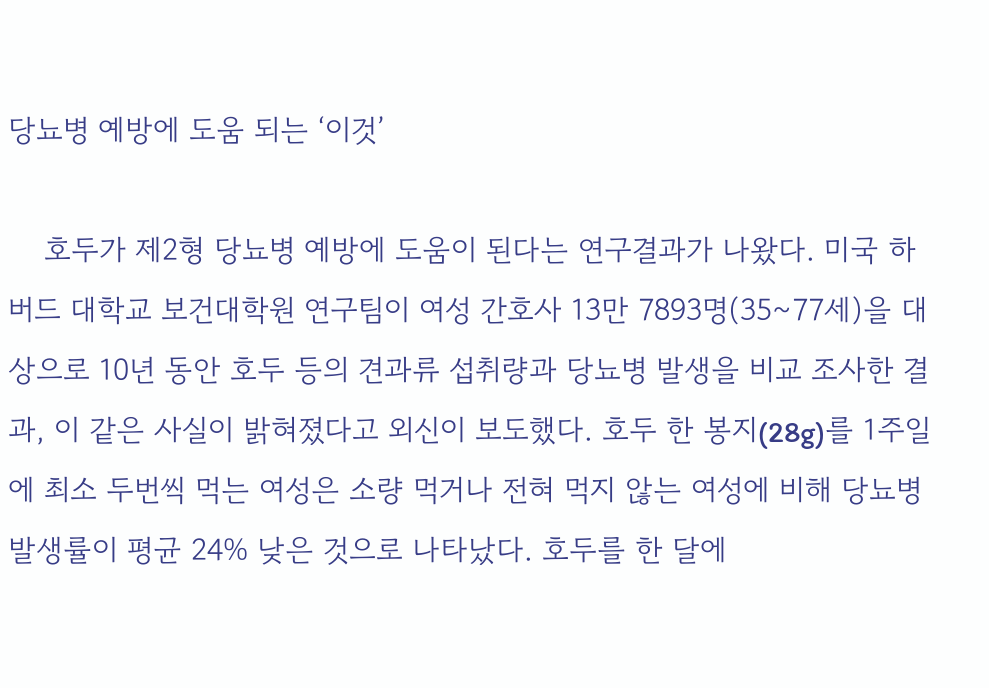당뇨병 예방에 도움 되는 ‘이것’

    호두가 제2형 당뇨병 예방에 도움이 된다는 연구결과가 나왔다. 미국 하버드 대학교 보건대학원 연구팀이 여성 간호사 13만 7893명(35~77세)을 대상으로 10년 동안 호두 등의 견과류 섭취량과 당뇨병 발생을 비교 조사한 결과, 이 같은 사실이 밝혀졌다고 외신이 보도했다. 호두 한 봉지(28g)를 1주일에 최소 두번씩 먹는 여성은 소량 먹거나 전혀 먹지 않는 여성에 비해 당뇨병 발생률이 평균 24% 낮은 것으로 나타났다. 호두를 한 달에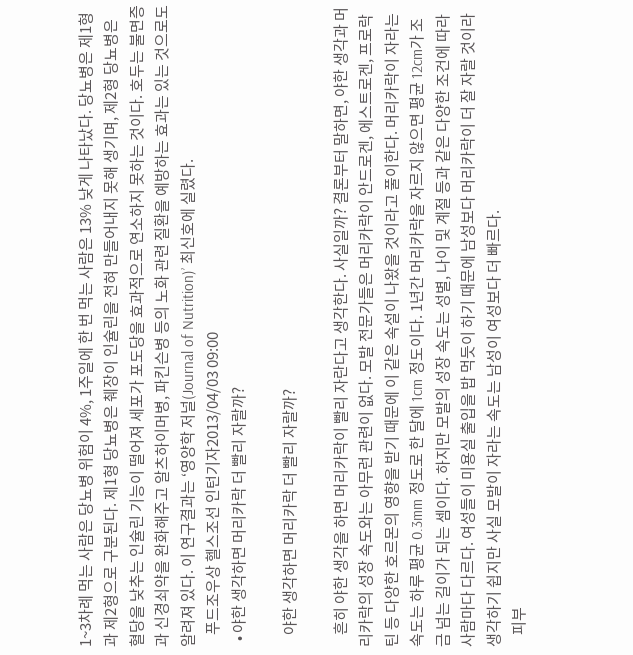1~3차례 먹는 사람은 당뇨병 위험이 4%, 1주일에 한 번 먹는 사람은 13% 낮게 나타났다. 당뇨병은 제1형과 제2형으로 구분된다. 제1형 당뇨병은 췌장이 인슐린을 전혀 만들어내지 못해 생기며, 제2형 당뇨병은 혈당을 낮추는 인슐린 기능이 떨어져 세포가 포도당을 효과적으로 연소하지 못하는 것이다. 호두는 불면증과 신경쇠약을 완화해주고 알츠하이머병, 파킨슨병 등의 노화 관련 질환을 예방하는 효과는 있는 것으로도 알려져 있다. 이 연구결과는 ‘영양학 저널(Journal of Nutrition)’ 최신호에 실렸다.
    푸드조우상 헬스조선 인턴기자2013/04/03 09:00
  • 야한 생각하면 머리카락 더 빨리 자랄까?

    야한 생각하면 머리카락 더 빨리 자랄까?

    흔히 야한 생각을 하면 머리카락이 빨리 자란다고 생각한다. 사실일까? 결론부터 말하면, 야한 생각과 머리카락의 성장 속도와는 아무런 관련이 없다. 모발 전문가들은 머리카락이 안드로겐, 에스트로겐, 프로락틴 등 다양한 호르몬의 영향을 받기 때문에 이 같은 속설이 나왔을 것이라고 풀이한다. 머리카락이 자라는 속도는 하루 평균 0.3mm 정도로 한 달에 1cm 정도이다. 1년간 머리카락을 자르지 않으면 평균 12cm가 조금 넘는 길이가 되는 셈이다. 하지만 모발의 성장 속도는 성별, 나이 및 계절 등과 같은 다양한 조건에 따라 사람마다 다르다. 여성들이 미용실 출입을 밥 먹듯이 하기 때문에 남성보다 머리카락이 더 잘 자랄 것이라 생각하기 쉽지만 사실 모발이 자라는 속도는 남성이 여성보다 더 빠르다.
    피부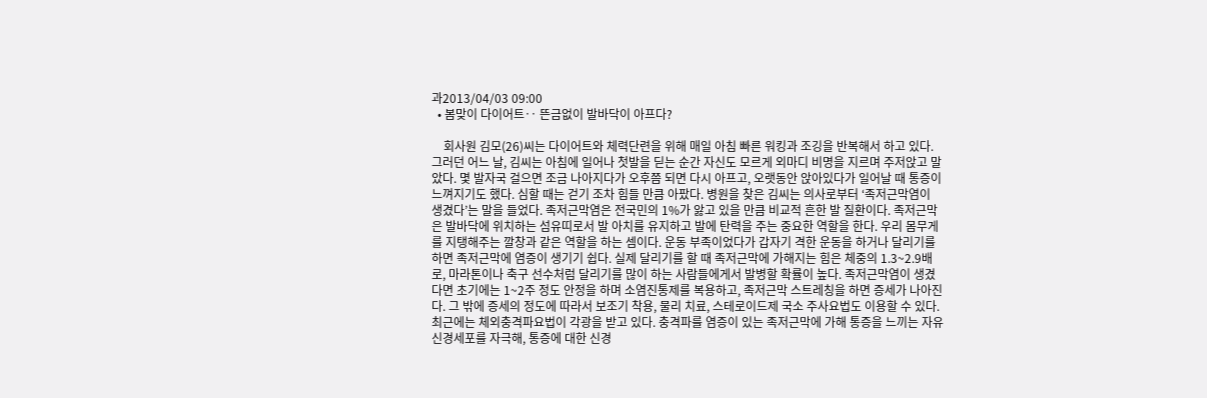과2013/04/03 09:00
  • 봄맞이 다이어트‥ 뜬금없이 발바닥이 아프다?

    회사원 김모(26)씨는 다이어트와 체력단련을 위해 매일 아침 빠른 워킹과 조깅을 반복해서 하고 있다. 그러던 어느 날, 김씨는 아침에 일어나 첫발을 딛는 순간 자신도 모르게 외마디 비명을 지르며 주저앉고 말았다. 몇 발자국 걸으면 조금 나아지다가 오후쯤 되면 다시 아프고, 오랫동안 앉아있다가 일어날 때 통증이 느껴지기도 했다. 심할 때는 걷기 조차 힘들 만큼 아팠다. 병원을 찾은 김씨는 의사로부터 ‘족저근막염이 생겼다’는 말을 들었다. 족저근막염은 전국민의 1%가 앓고 있을 만큼 비교적 흔한 발 질환이다. 족저근막은 발바닥에 위치하는 섬유띠로서 발 아치를 유지하고 발에 탄력을 주는 중요한 역할을 한다. 우리 몸무게를 지탱해주는 깔창과 같은 역할을 하는 셈이다. 운동 부족이었다가 갑자기 격한 운동을 하거나 달리기를 하면 족저근막에 염증이 생기기 쉽다. 실제 달리기를 할 때 족저근막에 가해지는 힘은 체중의 1.3~2.9배로, 마라톤이나 축구 선수처럼 달리기를 많이 하는 사람들에게서 발병할 확률이 높다. 족저근막염이 생겼다면 초기에는 1~2주 정도 안정을 하며 소염진통제를 복용하고, 족저근막 스트레칭을 하면 증세가 나아진다. 그 밖에 증세의 정도에 따라서 보조기 착용, 물리 치료, 스테로이드제 국소 주사요법도 이용할 수 있다.  최근에는 체외충격파요법이 각광을 받고 있다. 충격파를 염증이 있는 족저근막에 가해 통증을 느끼는 자유신경세포를 자극해, 통증에 대한 신경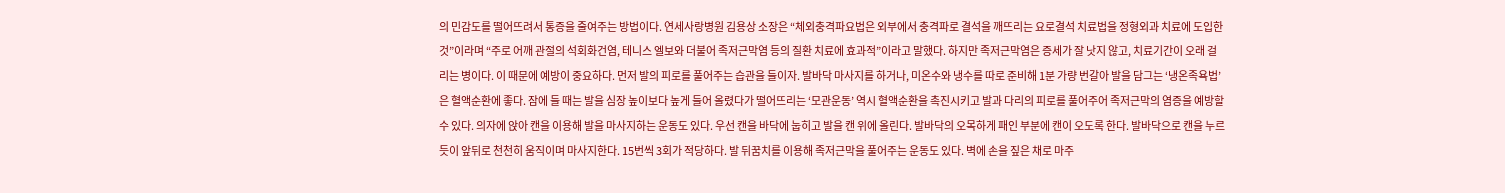의 민감도를 떨어뜨려서 통증을 줄여주는 방법이다. 연세사랑병원 김용상 소장은 “체외충격파요법은 외부에서 충격파로 결석을 깨뜨리는 요로결석 치료법을 정형외과 치료에 도입한 것”이라며 “주로 어깨 관절의 석회화건염, 테니스 엘보와 더불어 족저근막염 등의 질환 치료에 효과적”이라고 말했다. 하지만 족저근막염은 증세가 잘 낫지 않고, 치료기간이 오래 걸리는 병이다. 이 때문에 예방이 중요하다. 먼저 발의 피로를 풀어주는 습관을 들이자. 발바닥 마사지를 하거나, 미온수와 냉수를 따로 준비해 1분 가량 번갈아 발을 담그는 ‘냉온족욕법’은 혈액순환에 좋다. 잠에 들 때는 발을 심장 높이보다 높게 들어 올렸다가 떨어뜨리는 ‘모관운동’ 역시 혈액순환을 촉진시키고 발과 다리의 피로를 풀어주어 족저근막의 염증을 예방할 수 있다. 의자에 앉아 캔을 이용해 발을 마사지하는 운동도 있다. 우선 캔을 바닥에 눕히고 발을 캔 위에 올린다. 발바닥의 오목하게 패인 부분에 캔이 오도록 한다. 발바닥으로 캔을 누르듯이 앞뒤로 천천히 움직이며 마사지한다. 15번씩 3회가 적당하다. 발 뒤꿈치를 이용해 족저근막을 풀어주는 운동도 있다. 벽에 손을 짚은 채로 마주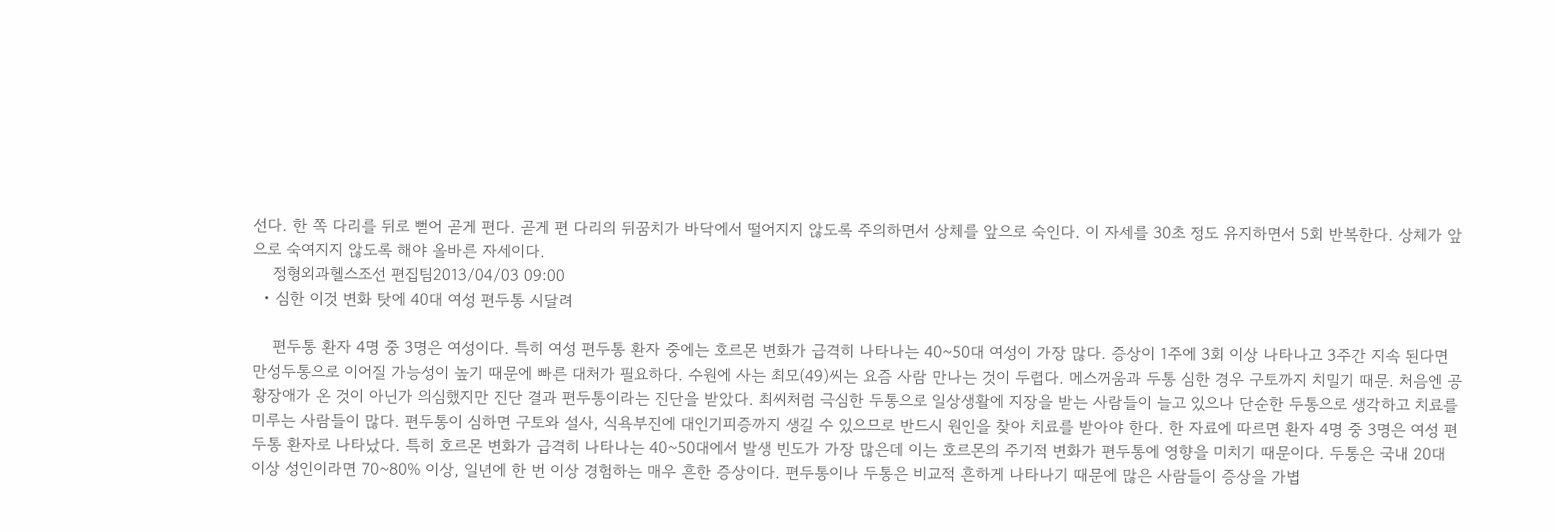선다. 한 쪽 다리를 뒤로 뻗어 곧게 편다. 곧게 편 다리의 뒤꿈치가 바닥에서 떨어지지 않도록 주의하면서 상체를 앞으로 숙인다. 이 자세를 30초 정도 유지하면서 5회 반복한다. 상체가 앞으로 숙여지지 않도록 해야 올바른 자세이다.
    정형외과헬스조선 편집팀2013/04/03 09:00
  • 심한 이것 변화 탓에 40대 여성 편두통 시달려

    편두통 환자 4명 중 3명은 여성이다. 특히 여성 편두통 환자 중에는 호르몬 변화가 급격히 나타나는 40~50대 여성이 가장 많다. 증상이 1주에 3회 이상 나타나고 3주간 지속 된다면 만성두통으로 이어질 가능성이 높기 때문에 빠른 대처가 필요하다. 수원에 사는 최모(49)씨는 요즘 사람 만나는 것이 두렵다. 메스꺼움과 두통 심한 경우 구토까지 치밀기 때문. 처음엔 공황장애가 온 것이 아닌가 의심했지만 진단 결과 편두통이라는 진단을 받았다. 최씨처럼 극심한 두통으로 일상생활에 지장을 받는 사람들이 늘고 있으나 단순한 두통으로 생각하고 치료를 미루는 사람들이 많다. 편두통이 심하면 구토와 설사, 식욕부진에 대인기피증까지 생길 수 있으므로 반드시 원인을 찾아 치료를 받아야 한다. 한 자료에 따르면 환자 4명 중 3명은 여성 편두통 환자로 나타났다. 특히 호르몬 변화가 급격히 나타나는 40~50대에서 발생 빈도가 가장 많은데 이는 호르몬의 주기적 변화가 편두통에 영향을 미치기 때문이다. 두통은 국내 20대 이상 성인이라면 70~80% 이상, 일년에 한 번 이상 경험하는 매우 흔한 증상이다. 편두통이나 두통은 비교적 흔하게 나타나기 때문에 많은 사람들이 증상을 가볍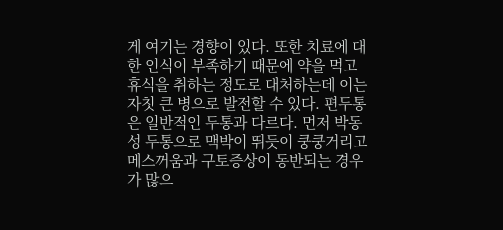게 여기는 경향이 있다. 또한 치료에 대한 인식이 부족하기 때문에 약을 먹고 휴식을 취하는 정도로 대처하는데 이는 자칫 큰 병으로 발전할 수 있다. 편두통은 일반적인 두통과 다르다. 먼저 박동성 두통으로 맥박이 뛰듯이 쿵쿵거리고 메스꺼움과 구토증상이 동반되는 경우가 많으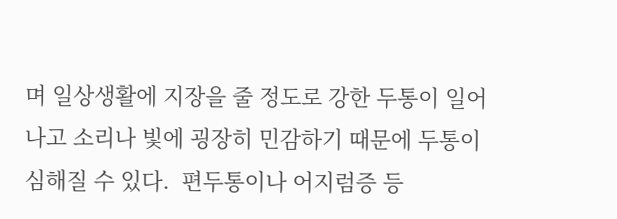며 일상생활에 지장을 줄 정도로 강한 두통이 일어나고 소리나 빛에 굉장히 민감하기 때문에 두통이 심해질 수 있다.  편두통이나 어지럼증 등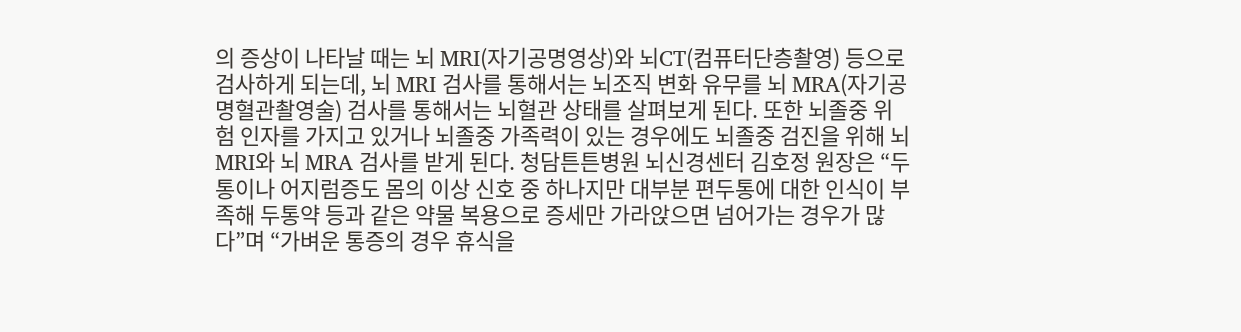의 증상이 나타날 때는 뇌 MRI(자기공명영상)와 뇌CT(컴퓨터단층촬영) 등으로 검사하게 되는데, 뇌 MRI 검사를 통해서는 뇌조직 변화 유무를 뇌 MRA(자기공명혈관촬영술) 검사를 통해서는 뇌혈관 상태를 살펴보게 된다. 또한 뇌졸중 위험 인자를 가지고 있거나 뇌졸중 가족력이 있는 경우에도 뇌졸중 검진을 위해 뇌 MRI와 뇌 MRA 검사를 받게 된다. 청담튼튼병원 뇌신경센터 김호정 원장은 “두통이나 어지럼증도 몸의 이상 신호 중 하나지만 대부분 편두통에 대한 인식이 부족해 두통약 등과 같은 약물 복용으로 증세만 가라앉으면 넘어가는 경우가 많다”며 “가벼운 통증의 경우 휴식을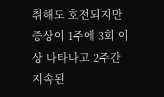취해도 호전되지만 증상이 1주에 3회 이상 나타나고 2주간 지속된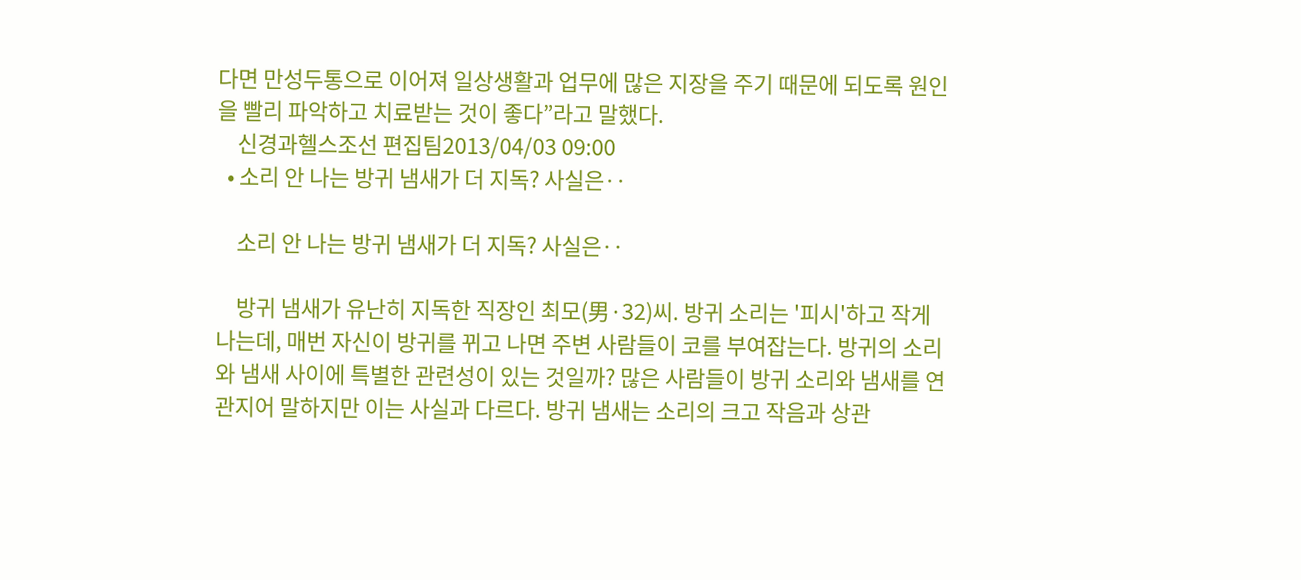다면 만성두통으로 이어져 일상생활과 업무에 많은 지장을 주기 때문에 되도록 원인을 빨리 파악하고 치료받는 것이 좋다”라고 말했다.
    신경과헬스조선 편집팀2013/04/03 09:00
  • 소리 안 나는 방귀 냄새가 더 지독? 사실은‥

    소리 안 나는 방귀 냄새가 더 지독? 사실은‥

    방귀 냄새가 유난히 지독한 직장인 최모(男·32)씨. 방귀 소리는 '피시'하고 작게 나는데, 매번 자신이 방귀를 뀌고 나면 주변 사람들이 코를 부여잡는다. 방귀의 소리와 냄새 사이에 특별한 관련성이 있는 것일까? 많은 사람들이 방귀 소리와 냄새를 연관지어 말하지만 이는 사실과 다르다. 방귀 냄새는 소리의 크고 작음과 상관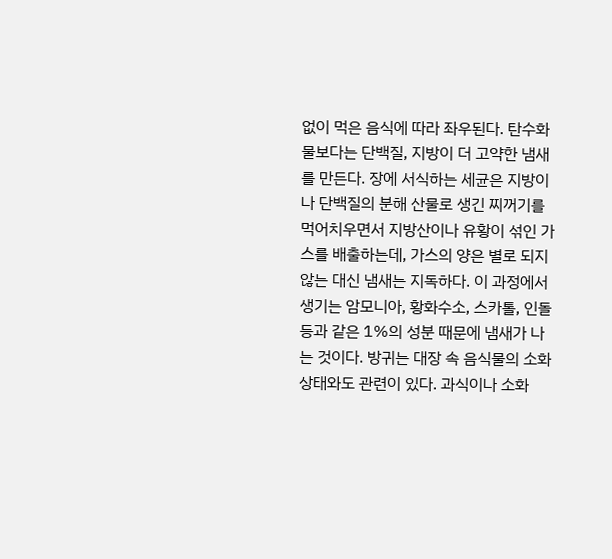없이 먹은 음식에 따라 좌우된다. 탄수화물보다는 단백질, 지방이 더 고약한 냄새를 만든다. 장에 서식하는 세균은 지방이나 단백질의 분해 산물로 생긴 찌꺼기를 먹어치우면서 지방산이나 유황이 섞인 가스를 배출하는데, 가스의 양은 별로 되지 않는 대신 냄새는 지독하다. 이 과정에서 생기는 암모니아, 황화수소, 스카톨, 인돌 등과 같은 1%의 성분 때문에 냄새가 나는 것이다. 방귀는 대장 속 음식물의 소화 상태와도 관련이 있다. 과식이나 소화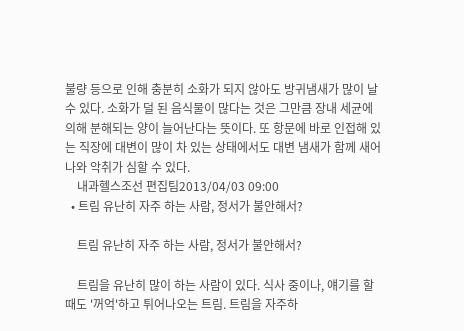불량 등으로 인해 충분히 소화가 되지 않아도 방귀냄새가 많이 날 수 있다. 소화가 덜 된 음식물이 많다는 것은 그만큼 장내 세균에 의해 분해되는 양이 늘어난다는 뜻이다. 또 항문에 바로 인접해 있는 직장에 대변이 많이 차 있는 상태에서도 대변 냄새가 함께 새어나와 악취가 심할 수 있다.
    내과헬스조선 편집팀2013/04/03 09:00
  • 트림 유난히 자주 하는 사람, 정서가 불안해서?

    트림 유난히 자주 하는 사람, 정서가 불안해서?

    트림을 유난히 많이 하는 사람이 있다. 식사 중이나, 얘기를 할 때도 '꺼억'하고 튀어나오는 트림. 트림을 자주하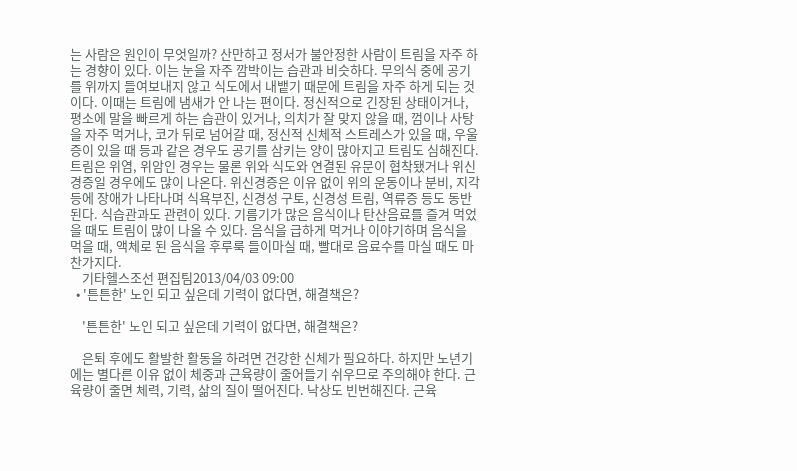는 사람은 원인이 무엇일까? 산만하고 정서가 불안정한 사람이 트림을 자주 하는 경향이 있다. 이는 눈을 자주 깜박이는 습관과 비슷하다. 무의식 중에 공기를 위까지 들여보내지 않고 식도에서 내뱉기 때문에 트림을 자주 하게 되는 것이다. 이때는 트림에 냄새가 안 나는 편이다. 정신적으로 긴장된 상태이거나, 평소에 말을 빠르게 하는 습관이 있거나, 의치가 잘 맞지 않을 때, 껌이나 사탕을 자주 먹거나, 코가 뒤로 넘어갈 때, 정신적 신체적 스트레스가 있을 때, 우울증이 있을 때 등과 같은 경우도 공기를 삼키는 양이 많아지고 트림도 심해진다. 트림은 위염, 위암인 경우는 물론 위와 식도와 연결된 유문이 협착됐거나 위신경증일 경우에도 많이 나온다. 위신경증은 이유 없이 위의 운동이나 분비, 지각 등에 장애가 나타나며 식욕부진, 신경성 구토, 신경성 트림, 역류증 등도 동반된다. 식습관과도 관련이 있다. 기름기가 많은 음식이나 탄산음료를 즐겨 먹었을 때도 트림이 많이 나올 수 있다. 음식을 급하게 먹거나 이야기하며 음식을 먹을 때, 액체로 된 음식을 후루룩 들이마실 때, 빨대로 음료수를 마실 때도 마찬가지다.
    기타헬스조선 편집팀2013/04/03 09:00
  • '튼튼한' 노인 되고 싶은데 기력이 없다면, 해결책은?

    '튼튼한' 노인 되고 싶은데 기력이 없다면, 해결책은?

    은퇴 후에도 활발한 활동을 하려면 건강한 신체가 필요하다. 하지만 노년기에는 별다른 이유 없이 체중과 근육량이 줄어들기 쉬우므로 주의해야 한다. 근육량이 줄면 체력, 기력, 삶의 질이 떨어진다. 낙상도 빈번해진다. 근육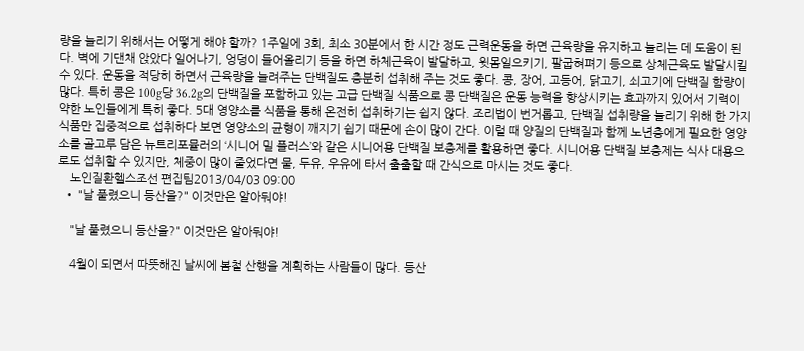량을 늘리기 위해서는 어떻게 해야 할까? 1주일에 3회, 최소 30분에서 한 시간 정도 근력운동을 하면 근육량을 유지하고 늘리는 데 도움이 된다. 벽에 기댄채 앉았다 일어나기, 엉덩이 들어올리기 등을 하면 하체근육이 발달하고, 윗몸일으키기, 팔굽혀펴기 등으로 상체근육도 발달시킬 수 있다. 운동을 적당히 하면서 근육량을 늘려주는 단백질도 충분히 섭취해 주는 것도 좋다. 콩, 장어, 고등어, 닭고기, 쇠고기에 단백질 함량이 많다. 특히 콩은 100g당 36.2g의 단백질을 포함하고 있는 고급 단백질 식품으로 콩 단백질은 운동 능력을 향상시키는 효과까지 있어서 기력이 약한 노인들에게 특히 좋다. 5대 영양소를 식품을 통해 온전히 섭취하기는 쉽지 않다. 조리법이 번거롭고, 단백질 섭취량을 늘리기 위해 한 가지 식품만 집중적으로 섭취하다 보면 영양소의 균형이 깨지기 쉽기 때문에 손이 많이 간다. 이럴 때 양질의 단백질과 함께 노년층에게 필요한 영양소를 골고루 담은 뉴트리포뮬러의 ‘시니어 밀 플러스’와 같은 시니어용 단백질 보충제를 활용하면 좋다. 시니어용 단백질 보충제는 식사 대용으로도 섭취할 수 있지만, 체중이 많이 줄었다면 물, 두유, 우유에 타서 출출할 때 간식으로 마시는 것도 좋다.
    노인질환헬스조선 편집팀2013/04/03 09:00
  • "날 풀렸으니 등산을?" 이것만은 알아둬야!

    "날 풀렸으니 등산을?" 이것만은 알아둬야!

    4월이 되면서 따뜻해진 날씨에 봄철 산행을 계획하는 사람들이 많다. 등산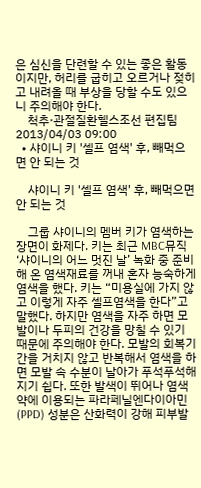은 심신을 단련할 수 있는 좋은 활동이지만, 허리를 굽히고 오르거나 젖히고 내려올 때 부상을 당할 수도 있으니 주의해야 한다.
    척추·관절질환헬스조선 편집팀2013/04/03 09:00
  • 샤이니 키 '셀프 염색' 후, 빼먹으면 안 되는 것

    샤이니 키 '셀프 염색' 후, 빼먹으면 안 되는 것

    그룹 샤이니의 멤버 키가 염색하는 장면이 화제다. 키는 최근 MBC뮤직 ‘샤이니의 어느 멋진 날’ 녹화 중 준비해 온 염색재료를 꺼내 혼자 능숙하게 염색을 했다. 키는 “미용실에 가지 않고 이렇게 자주 셀프염색을 한다”고 말했다. 하지만 염색을 자주 하면 모발이나 두피의 건강을 망칠 수 있기 때문에 주의해야 한다. 모발의 회복기간을 거치지 않고 반복해서 염색을 하면 모발 속 수분이 날아가 푸석푸석해지기 쉽다. 또한 발색이 뛰어나 염색약에 이용되는 파라페닐엔다이아민(PPD) 성분은 산화력이 강해 피부발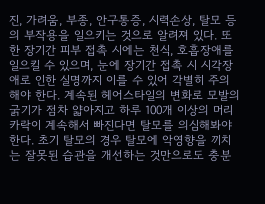진, 가려움, 부종, 안구통증, 시력손상, 탈모 등의 부작용을 일으키는 것으로 알려져 있다. 또한 장기간 피부 접촉 시에는 천식, 호흡장애를 일으킬 수 있으며, 눈에 장기간 접촉 시 시각장애로 인한 실명까지 이를 수 있어 각별히 주의해야 한다. 계속된 헤어스타일의 변화로 모발의 굵기가 점차 얇아지고 하루 100개 이상의 머리카락이 계속해서 빠진다면 탈모를 의심해봐야 한다. 초기 탈모의 경우 탈모에 악영향을 끼치는 잘못된 습관을 개선하는 것만으로도 충분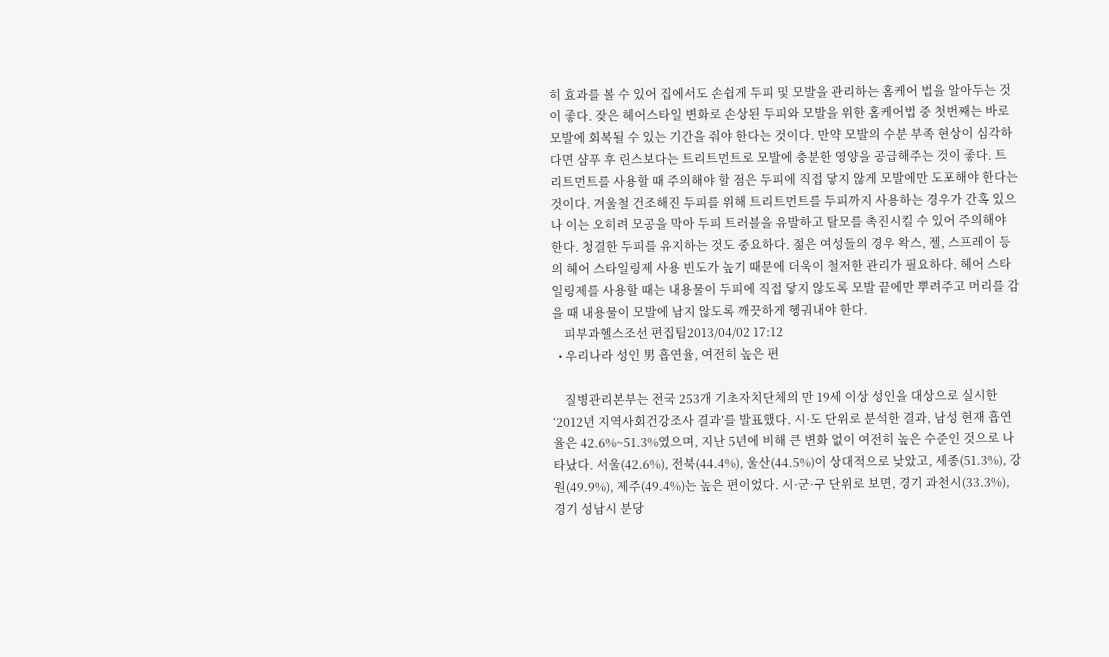히 효과를 볼 수 있어 집에서도 손쉽게 두피 및 모발을 관리하는 홈케어 법을 알아두는 것이 좋다. 잦은 헤어스타일 변화로 손상된 두피와 모발을 위한 홈케어법 중 첫번째는 바로 모발에 회복될 수 있는 기간을 줘야 한다는 것이다. 만약 모발의 수분 부족 현상이 심각하다면 샴푸 후 린스보다는 트리트먼트로 모발에 충분한 영양을 공급해주는 것이 좋다. 트리트먼트를 사용할 때 주의해야 할 점은 두피에 직접 닿지 않게 모발에만 도포해야 한다는 것이다. 겨울철 건조해진 두피를 위해 트리트먼트를 두피까지 사용하는 경우가 간혹 있으나 이는 오히려 모공을 막아 두피 트러블을 유발하고 탈모를 촉진시킬 수 있어 주의해야 한다. 청결한 두피를 유지하는 것도 중요하다. 젊은 여성들의 경우 왁스, 젤, 스프레이 등의 헤어 스타일링제 사용 빈도가 높기 때문에 더욱이 철저한 관리가 필요하다. 헤어 스타일링제를 사용할 때는 내용물이 두피에 직접 닿지 않도록 모발 끝에만 뿌려주고 머리를 감을 때 내용물이 모발에 남지 않도록 깨끗하게 헹궈내야 한다.
    피부과헬스조선 편집팀2013/04/02 17:12
  • 우리나라 성인 男 흡연율, 여전히 높은 편

    질병관리본부는 전국 253개 기초자치단체의 만 19세 이상 성인을 대상으로 실시한 ‘2012년 지역사회건강조사 결과’를 발표했다. 시·도 단위로 분석한 결과, 남성 현재 흡연율은 42.6%~51.3%였으며, 지난 5년에 비해 큰 변화 없이 여전히 높은 수준인 것으로 나타났다. 서울(42.6%), 전북(44.4%), 울산(44.5%)이 상대적으로 낮았고, 세종(51.3%), 강원(49.9%), 제주(49.4%)는 높은 편이었다. 시·군·구 단위로 보면, 경기 과천시(33.3%), 경기 성남시 분당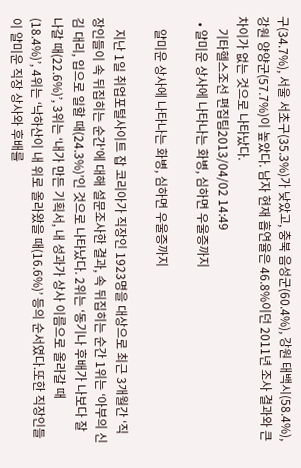구(34.7%), 서울 서초구(35.3%)가 낮았고, 충북 음성군(60.4%), 강원 태백시(58.4%), 강원 양양군(57.7%)이 높았다. 남자 현재 흡연율은 46.8%이던 2011년 조사 결과와 큰 차이가 없는 것으로 나타났다.
    기타헬스조선 편집팀2013/04/02 14:49
  • 얄미운 상사에 나타나는 화병, 심하면 우울증까지

    얄미운 상사에 나타나는 화병, 심하면 우울증까지

    지난 1일 취업포털사이트 잡 코리아가 직장인 1923명을 대상으로 최근 3개월간 ‘직장인들이 속 뒤집히는 순간’에 대해 설문조사한 결과, 속 뒤집히는 순간 1위는 ‘아부의 신 김 대리, 입으로 일할 때(24.3%)’인 것으로 나타났다. 2위는 ‘동기나 후배가 나보다 잘 나갈 때(22.6%)’, 3위는 ‘내가 만든 기획서, 내 성과가 상사 이름으로 올라갈 때(18.4%)’, 4위는 ‘낙하산이 내 위로 올라왔을 때(16.6%)’ 등의 순서였다.또한 직장인들이 얄미운 직장 상사와 후배를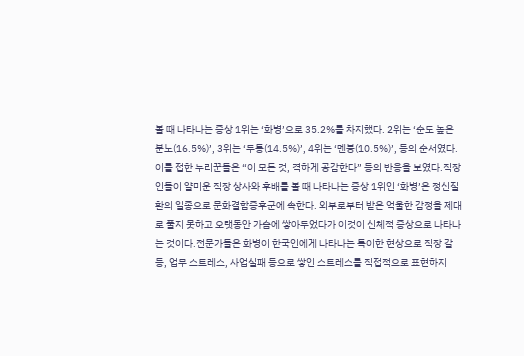볼 때 나타나는 증상 1위는 ‘화병’으로 35.2%를 차지했다. 2위는 ‘순도 높은 분노(16.5%)’, 3위는 ‘두통(14.5%)’, 4위는 ‘멘붕(10.5%)’, 등의 순서였다. 이를 접한 누리꾼들은 “이 모든 것, 격하게 공감한다” 등의 반응을 보였다.직장인들이 얄미운 직장 상사와 후배를 볼 때 나타나는 증상 1위인 ‘화병’은 정신질환의 일종으로 문화결함증후군에 속한다. 외부로부터 받은 억울한 감정을 제대로 풀지 못하고 오랫동안 가슴에 쌓아두었다가 이것이 신체적 증상으로 나타나는 것이다.전문가들은 화병이 한국인에게 나타나는 특이한 현상으로 직장 갈등, 업무 스트레스, 사업실패 등으로 쌓인 스트레스를 직접적으로 표현하지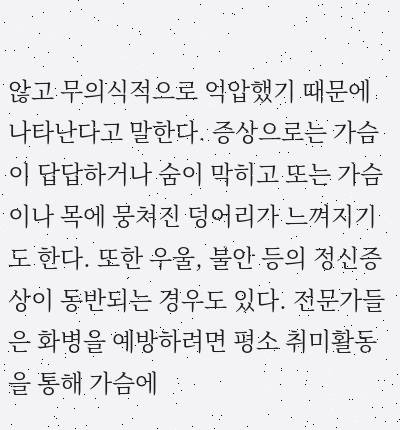않고 무의식적으로 억압했기 때문에 나타난다고 말한다. 증상으로는 가슴이 답답하거나 숨이 막히고 또는 가슴이나 목에 뭉쳐진 덩어리가 느껴지기도 한다. 또한 우울, 불안 등의 정신증상이 동반되는 경우도 있다. 전문가들은 화병을 예방하려면 평소 취미활동을 통해 가슴에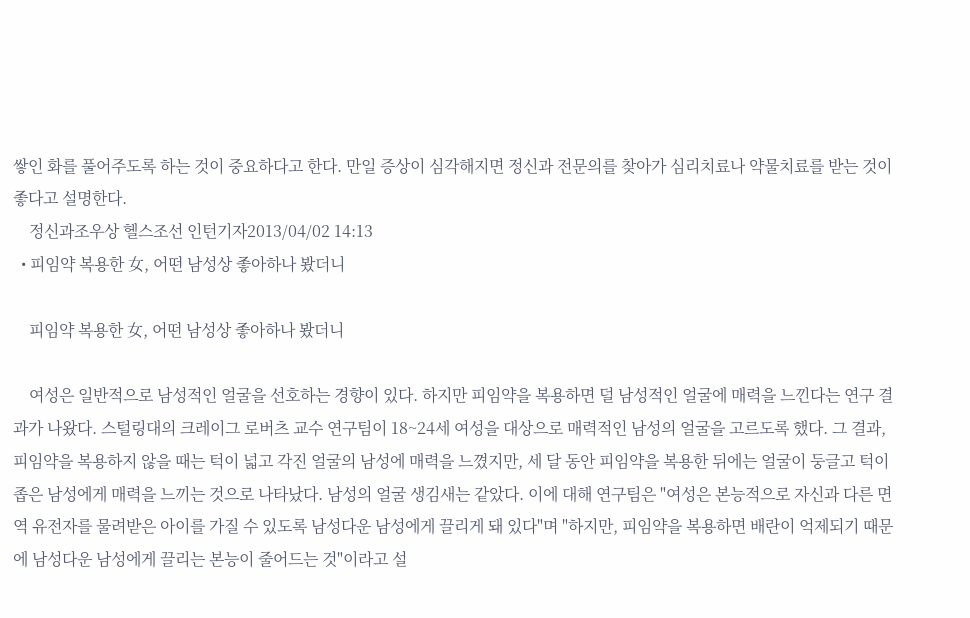쌓인 화를 풀어주도록 하는 것이 중요하다고 한다. 만일 증상이 심각해지면 정신과 전문의를 찾아가 심리치료나 약물치료를 받는 것이 좋다고 설명한다.
    정신과조우상 헬스조선 인턴기자2013/04/02 14:13
  • 피임약 복용한 女, 어떤 남성상 좋아하나 봤더니

    피임약 복용한 女, 어떤 남성상 좋아하나 봤더니

    여성은 일반적으로 남성적인 얼굴을 선호하는 경향이 있다. 하지만 피임약을 복용하면 덜 남성적인 얼굴에 매력을 느낀다는 연구 결과가 나왔다. 스털링대의 크레이그 로버츠 교수 연구팀이 18~24세 여성을 대상으로 매력적인 남성의 얼굴을 고르도록 했다. 그 결과, 피임약을 복용하지 않을 때는 턱이 넓고 각진 얼굴의 남성에 매력을 느꼈지만, 세 달 동안 피임약을 복용한 뒤에는 얼굴이 둥글고 턱이 좁은 남성에게 매력을 느끼는 것으로 나타났다. 남성의 얼굴 생김새는 같았다. 이에 대해 연구팀은 "여성은 본능적으로 자신과 다른 면역 유전자를 물려받은 아이를 가질 수 있도록 남성다운 남성에게 끌리게 돼 있다"며 "하지만, 피임약을 복용하면 배란이 억제되기 때문에 남성다운 남성에게 끌리는 본능이 줄어드는 것"이라고 설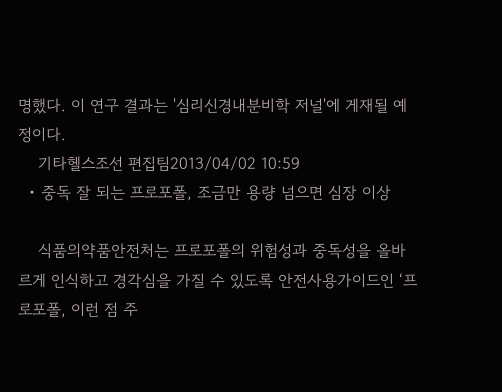명했다. 이 연구 결과는 '심리신경내분비학 저널'에 게재될 예정이다.
    기타헬스조선 편집팀2013/04/02 10:59
  • 중독 잘 되는 프로포폴, 조금만 용량 넘으면 심장 이상

    식품의약품안전처는 프로포폴의 위험성과 중독성을 올바르게 인식하고 경각심을 가질 수 있도록 안전사용가이드인 ‘프로포폴, 이런 점 주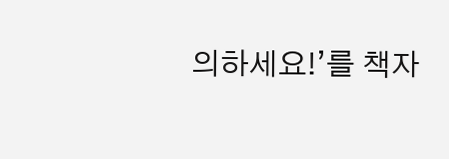의하세요!’를 책자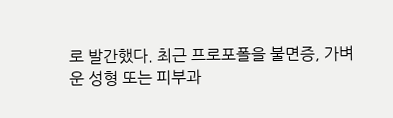로 발간했다. 최근 프로포폴을 불면증, 가벼운 성형 또는 피부과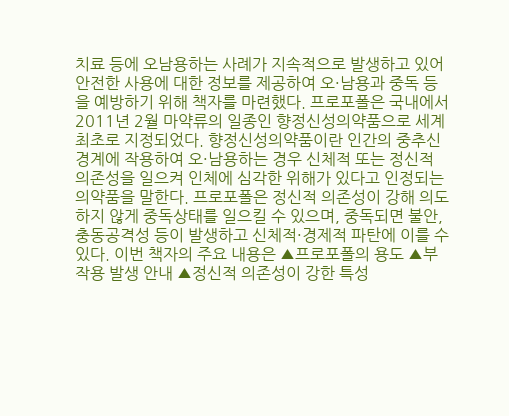치료 등에 오남용하는 사례가 지속적으로 발생하고 있어 안전한 사용에 대한 정보를 제공하여 오·남용과 중독 등을 예방하기 위해 책자를 마련했다. 프로포폴은 국내에서 2011년 2월 마약류의 일종인 향정신성의약품으로 세계 최초로 지정되었다. 향정신성의약품이란 인간의 중추신경계에 작용하여 오·남용하는 경우 신체적 또는 정신적 의존성을 일으켜 인체에 심각한 위해가 있다고 인정되는 의약품을 말한다. 프로포폴은 정신적 의존성이 강해 의도하지 않게 중독상태를 일으킬 수 있으며, 중독되면 불안, 충동공격성 등이 발생하고 신체적·경제적 파탄에 이를 수 있다. 이번 책자의 주요 내용은 ▲프로포폴의 용도 ▲부작용 발생 안내 ▲정신적 의존성이 강한 특성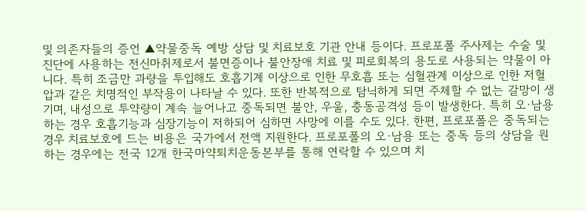및 의존자들의 증언 ▲약물중독 예방 상담 및 치료보호 기관 안내 등이다. 프로포폴 주사제는 수술 및 진단에 사용하는 전신마취제로서 불면증이나 불안장애 치료 및 피로회복의 용도로 사용되는 약물이 아니다. 특히 조금만 과량을 투입해도 호흡기계 이상으로 인한 무호흡 또는 심혈관계 이상으로 인한 저혈압과 같은 치명적인 부작용이 나타날 수 있다. 또한 반복적으로 탐닉하게 되면 주체할 수 없는 갈망이 생기며, 내성으로 투약량이 계속 늘어나고 중독되면 불안, 우울, 충동공격성 등이 발생한다. 특히 오·남용 하는 경우 호흡기능과 심장기능이 저하되어 심하면 사망에 이를 수도 있다. 한편, 프로포폴은 중독되는 경우 치료보호에 드는 비용은 국가에서 전액 지원한다. 프로포폴의 오·남용 또는 중독 등의 상담을 원하는 경우에는 전국 12개 한국마약퇴치운동본부를 통해 연락할 수 있으며 치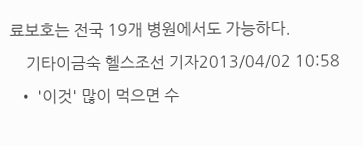료보호는 전국 19개 병원에서도 가능하다.
    기타이금숙 헬스조선 기자2013/04/02 10:58
  • '이것' 많이 먹으면 수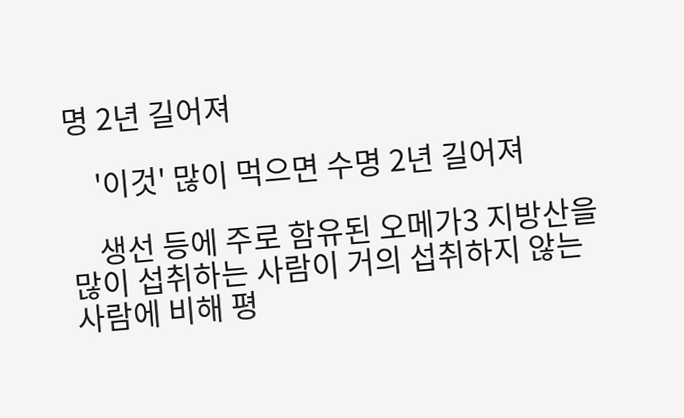명 2년 길어져

    '이것' 많이 먹으면 수명 2년 길어져

    생선 등에 주로 함유된 오메가3 지방산을 많이 섭취하는 사람이 거의 섭취하지 않는 사람에 비해 평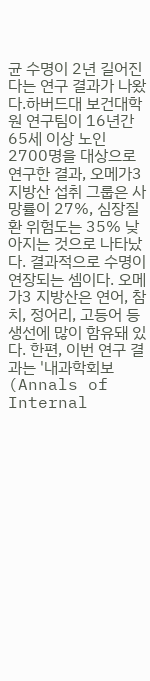균 수명이 2년 길어진다는 연구 결과가 나왔다.하버드대 보건대학원 연구팀이 16년간 65세 이상 노인 2700명을 대상으로 연구한 결과, 오메가3 지방산 섭취 그룹은 사망률이 27%, 심장질환 위험도는 35% 낮아지는 것으로 나타났다. 결과적으로 수명이 연장되는 셈이다. 오메가3 지방산은 연어, 참치, 정어리, 고등어 등 생선에 많이 함유돼 있다. 한편, 이번 연구 결과는 '내과학회보(Annals of Internal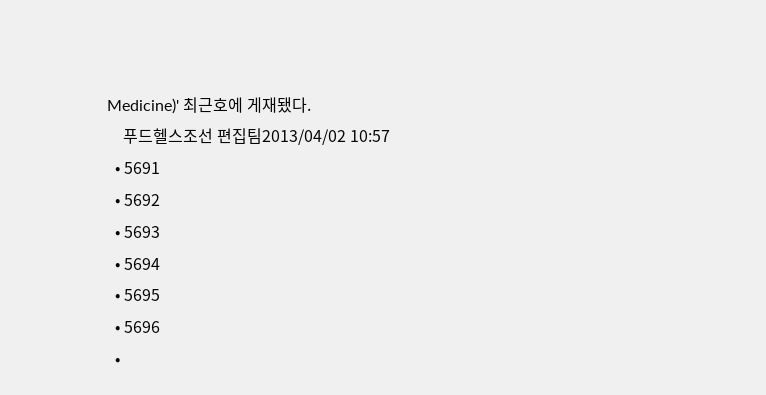Medicine)' 최근호에 게재됐다.
    푸드헬스조선 편집팀2013/04/02 10:57
  • 5691
  • 5692
  • 5693
  • 5694
  • 5695
  • 5696
  •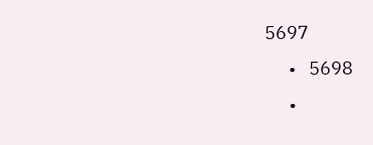5697
  • 5698
  •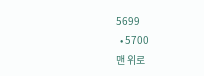5699
  • 5700
맨 위로